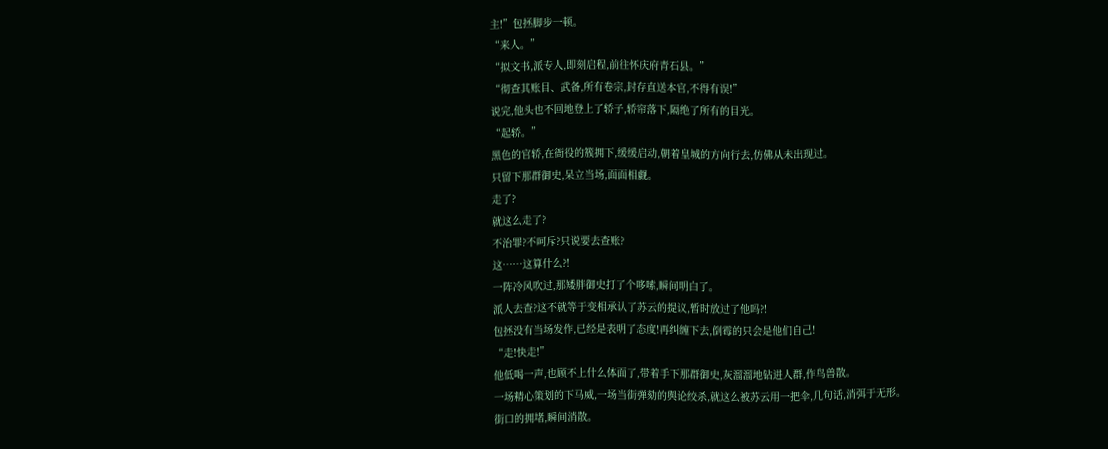主!”包拯脚步一顿。
“来人。”
“拟文书,派专人,即刻启程,前往怀庆府青石县。”
“彻查其账目、武备,所有卷宗,封存直送本官,不得有误!”
说完,他头也不回地登上了轿子,轿帘落下,隔绝了所有的目光。
“起轿。”
黑色的官轿,在衙役的簇拥下,缓缓启动,朝着皇城的方向行去,仿佛从未出现过。
只留下那群御史,呆立当场,面面相觑。
走了?
就这么走了?
不治罪?不呵斥?只说要去查账?
这……这算什么?!
一阵冷风吹过,那矮胖御史打了个哆嗦,瞬间明白了。
派人去查?这不就等于变相承认了苏云的提议,暂时放过了他吗?!
包拯没有当场发作,已经是表明了态度!再纠缠下去,倒霉的只会是他们自己!
“走!快走!”
他低喝一声,也顾不上什么体面了,带着手下那群御史,灰溜溜地钻进人群,作鸟兽散。
一场精心策划的下马威,一场当街弹劾的舆论绞杀,就这么被苏云用一把伞,几句话,消弭于无形。
街口的拥堵,瞬间消散。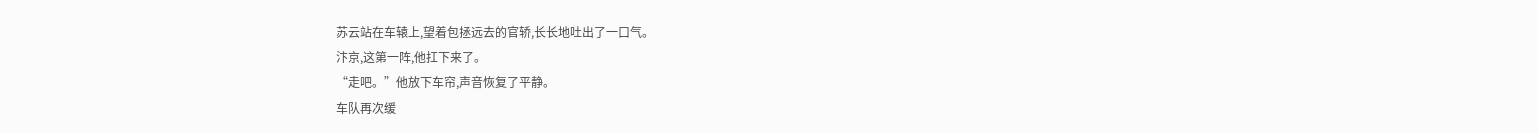苏云站在车辕上,望着包拯远去的官轿,长长地吐出了一口气。
汴京,这第一阵,他扛下来了。
“走吧。”他放下车帘,声音恢复了平静。
车队再次缓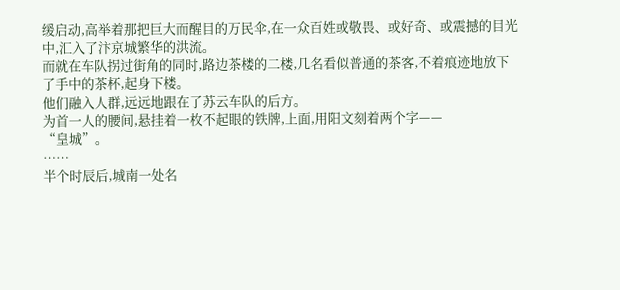缓启动,高举着那把巨大而醒目的万民伞,在一众百姓或敬畏、或好奇、或震撼的目光中,汇入了汴京城繁华的洪流。
而就在车队拐过街角的同时,路边茶楼的二楼,几名看似普通的茶客,不着痕迹地放下了手中的茶杯,起身下楼。
他们融入人群,远远地跟在了苏云车队的后方。
为首一人的腰间,悬挂着一枚不起眼的铁牌,上面,用阳文刻着两个字——
“皇城”。
……
半个时辰后,城南一处名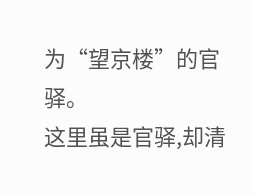为“望京楼”的官驿。
这里虽是官驿,却清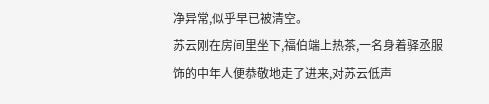净异常,似乎早已被清空。
苏云刚在房间里坐下,福伯端上热茶,一名身着驿丞服饰的中年人便恭敬地走了进来,对苏云低声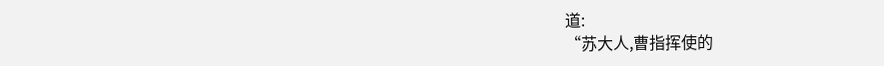道:
“苏大人,曹指挥使的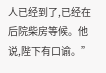人已经到了,已经在后院柴房等候。他说,陛下有口谕。”